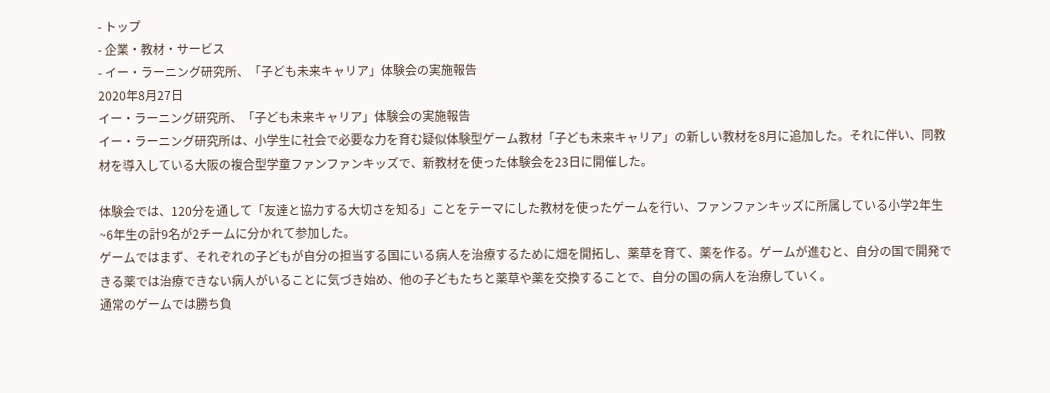- トップ
- 企業・教材・サービス
- イー・ラーニング研究所、「子ども未来キャリア」体験会の実施報告
2020年8月27日
イー・ラーニング研究所、「子ども未来キャリア」体験会の実施報告
イー・ラーニング研究所は、小学生に社会で必要な力を育む疑似体験型ゲーム教材「子ども未来キャリア」の新しい教材を8月に追加した。それに伴い、同教材を導入している大阪の複合型学童ファンファンキッズで、新教材を使った体験会を23日に開催した。

体験会では、120分を通して「友達と協力する大切さを知る」ことをテーマにした教材を使ったゲームを行い、ファンファンキッズに所属している小学2年生~6年生の計9名が2チームに分かれて参加した。
ゲームではまず、それぞれの子どもが自分の担当する国にいる病人を治療するために畑を開拓し、薬草を育て、薬を作る。ゲームが進むと、自分の国で開発できる薬では治療できない病人がいることに気づき始め、他の子どもたちと薬草や薬を交換することで、自分の国の病人を治療していく。
通常のゲームでは勝ち負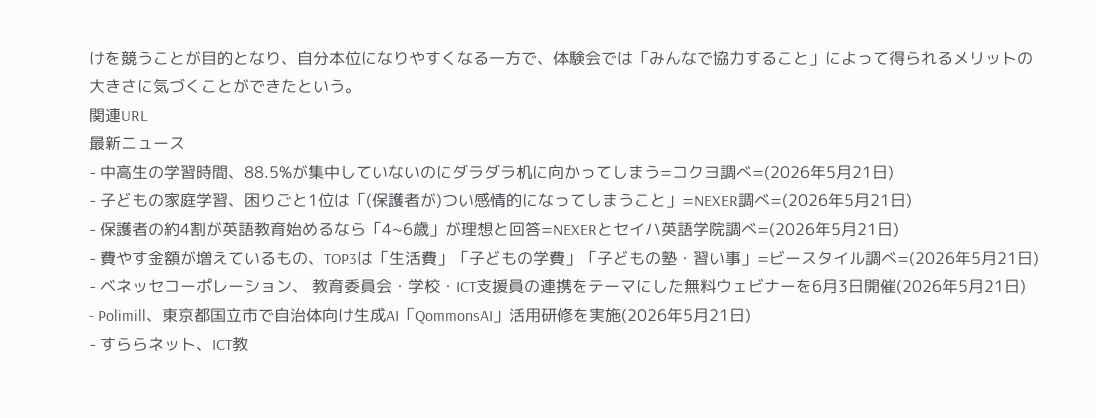けを競うことが目的となり、自分本位になりやすくなる一方で、体験会では「みんなで協力すること」によって得られるメリットの大きさに気づくことができたという。
関連URL
最新ニュース
- 中高生の学習時間、88.5%が集中していないのにダラダラ机に向かってしまう=コクヨ調べ=(2026年5月21日)
- 子どもの家庭学習、困りごと1位は「(保護者が)つい感情的になってしまうこと」=NEXER調べ=(2026年5月21日)
- 保護者の約4割が英語教育始めるなら「4~6歳」が理想と回答=NEXERとセイハ英語学院調べ=(2026年5月21日)
- 費やす金額が増えているもの、TOP3は「生活費」「子どもの学費」「子どもの塾・習い事」=ビースタイル調べ=(2026年5月21日)
- ベネッセコーポレーション、 教育委員会・学校・ICT支援員の連携をテーマにした無料ウェビナーを6月3日開催(2026年5月21日)
- Polimill、東京都国立市で自治体向け生成AI「QommonsAI」活用研修を実施(2026年5月21日)
- すららネット、ICT教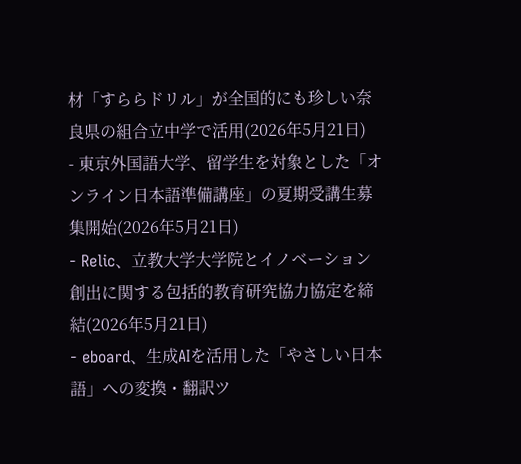材「すららドリル」が全国的にも珍しい奈良県の組合立中学で活用(2026年5月21日)
- 東京外国語大学、留学生を対象とした「オンライン日本語準備講座」の夏期受講生募集開始(2026年5月21日)
- Relic、立教大学大学院とイノベーション創出に関する包括的教育研究協力協定を締結(2026年5月21日)
- eboard、生成AIを活用した「やさしい日本語」への変換・翻訳ツ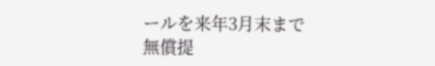ールを来年3月末まで無償提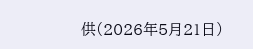供(2026年5月21日)